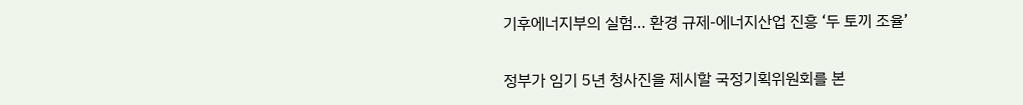기후에너지부의 실험… 환경 규제-에너지산업 진흥 ‘두 토끼 조율’

정부가 임기 5년 청사진을 제시할 국정기획위원회를 본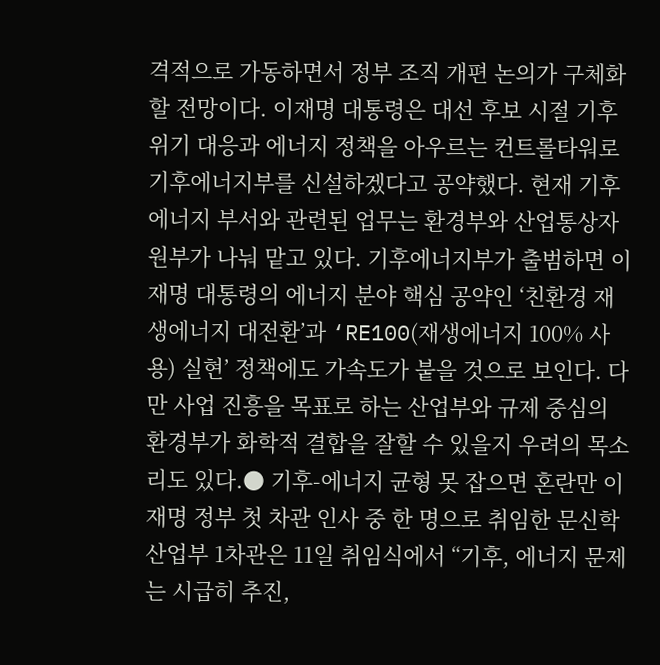격적으로 가동하면서 정부 조직 개편 논의가 구체화할 전망이다. 이재명 대통령은 대선 후보 시절 기후 위기 대응과 에너지 정책을 아우르는 컨트롤타워로 기후에너지부를 신설하겠다고 공약했다. 현재 기후 에너지 부서와 관련된 업무는 환경부와 산업통상자원부가 나눠 맡고 있다. 기후에너지부가 출범하면 이재명 대통령의 에너지 분야 핵심 공약인 ‘친환경 재생에너지 대전환’과 ‘RE100(재생에너지 100% 사용) 실현’ 정책에도 가속도가 붙을 것으로 보인다. 다만 사업 진흥을 목표로 하는 산업부와 규제 중심의 환경부가 화학적 결합을 잘할 수 있을지 우려의 목소리도 있다.● 기후-에너지 균형 못 잡으면 혼란만 이재명 정부 첫 차관 인사 중 한 명으로 취임한 문신학 산업부 1차관은 11일 취임식에서 “기후, 에너지 문제는 시급히 추진,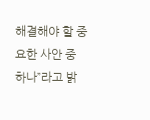해결해야 할 중요한 사안 중 하나”라고 밝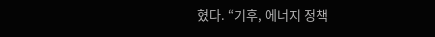혔다. “기후, 에너지 정책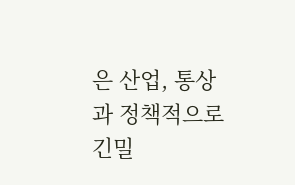은 산업, 통상과 정책적으로 긴밀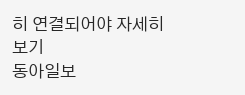히 연결되어야 자세히 보기
동아일보